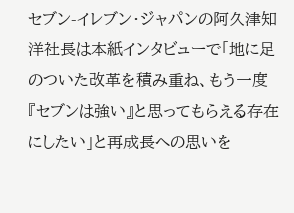セブン-イレブン・ジャパンの阿久津知洋社長は本紙インタビューで「地に足のついた改革を積み重ね、もう一度『セブンは強い』と思ってもらえる存在にしたい」と再成長への思いを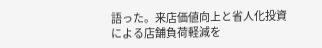語った。来店価値向上と省人化投資による店舗負荷軽減を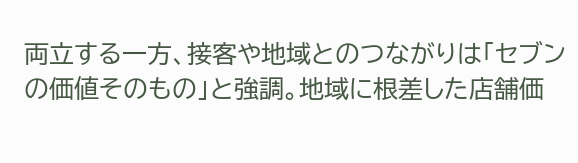両立する一方、接客や地域とのつながりは「セブンの価値そのもの」と強調。地域に根差した店舗価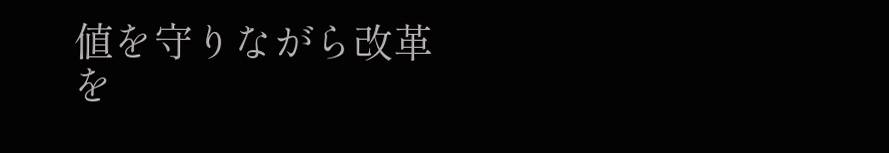値を守りながら改革を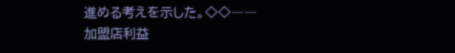進める考えを示した。◇◇――加盟店利益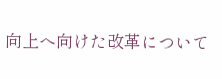向上へ向けた改革について